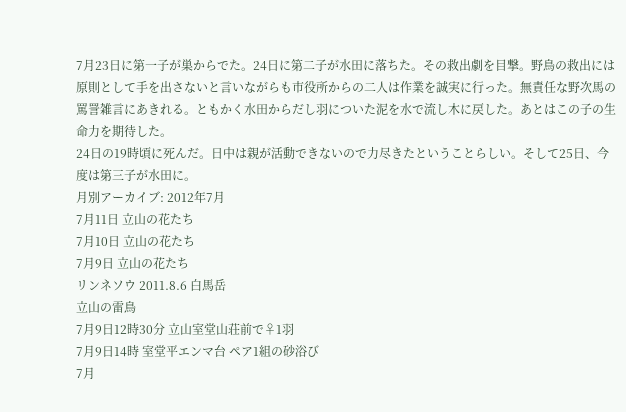7月23日に第一子が巣からでた。24日に第二子が水田に落ちた。その救出劇を目撃。野鳥の救出には原則として手を出さないと言いながらも市役所からの二人は作業を誠実に行った。無責任な野次馬の罵詈雑言にあきれる。ともかく水田からだし羽についた泥を水で流し木に戻した。あとはこの子の生命力を期待した。
24日の19時頃に死んだ。日中は親が活動できないので力尽きたということらしい。そして25日、今度は第三子が水田に。
月別アーカイブ: 2012年7月
7月11日 立山の花たち
7月10日 立山の花たち
7月9日 立山の花たち
リンネソウ 2011.8.6 白馬岳
立山の雷鳥
7月9日12時30分 立山室堂山荘前で♀1羽
7月9日14時 室堂平エンマ台 ペア1組の砂浴び
7月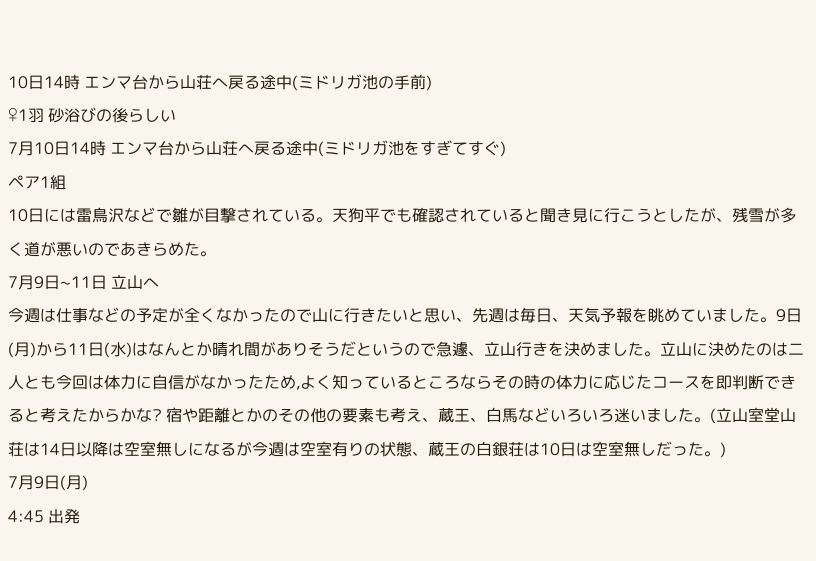10日14時 エンマ台から山荘へ戻る途中(ミドリガ池の手前)
♀1羽 砂浴びの後らしい
7月10日14時 エンマ台から山荘へ戻る途中(ミドリガ池をすぎてすぐ)
ペア1組
10日には雷鳥沢などで雛が目撃されている。天狗平でも確認されていると聞き見に行こうとしたが、残雪が多く道が悪いのであきらめた。
7月9日~11日 立山へ
今週は仕事などの予定が全くなかったので山に行きたいと思い、先週は毎日、天気予報を眺めていました。9日(月)から11日(水)はなんとか晴れ間がありそうだというので急遽、立山行きを決めました。立山に決めたのは二人とも今回は体力に自信がなかったため,よく知っているところならその時の体力に応じたコースを即判断できると考えたからかな? 宿や距離とかのその他の要素も考え、蔵王、白馬などいろいろ迷いました。(立山室堂山荘は14日以降は空室無しになるが今週は空室有りの状態、蔵王の白銀荘は10日は空室無しだった。)
7月9日(月)
4:45 出発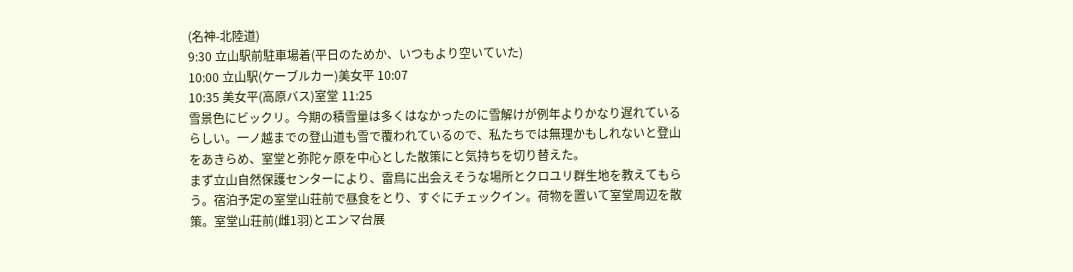(名神-北陸道)
9:30 立山駅前駐車場着(平日のためか、いつもより空いていた)
10:00 立山駅(ケーブルカー)美女平 10:07
10:35 美女平(高原バス)室堂 11:25
雪景色にビックリ。今期の積雪量は多くはなかったのに雪解けが例年よりかなり遅れているらしい。一ノ越までの登山道も雪で覆われているので、私たちでは無理かもしれないと登山をあきらめ、室堂と弥陀ヶ原を中心とした散策にと気持ちを切り替えた。
まず立山自然保護センターにより、雷鳥に出会えそうな場所とクロユリ群生地を教えてもらう。宿泊予定の室堂山荘前で昼食をとり、すぐにチェックイン。荷物を置いて室堂周辺を散策。室堂山荘前(雌1羽)とエンマ台展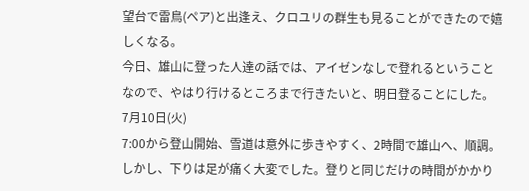望台で雷鳥(ペア)と出逢え、クロユリの群生も見ることができたので嬉しくなる。
今日、雄山に登った人達の話では、アイゼンなしで登れるということなので、やはり行けるところまで行きたいと、明日登ることにした。
7月10日(火)
7:00から登山開始、雪道は意外に歩きやすく、2時間で雄山へ、順調。しかし、下りは足が痛く大変でした。登りと同じだけの時間がかかり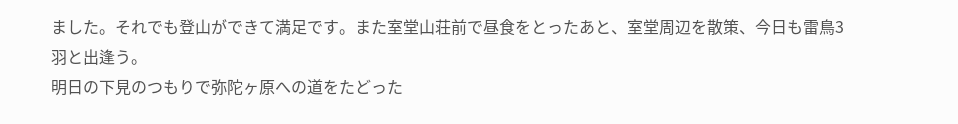ました。それでも登山ができて満足です。また室堂山荘前で昼食をとったあと、室堂周辺を散策、今日も雷鳥3羽と出逢う。
明日の下見のつもりで弥陀ヶ原への道をたどった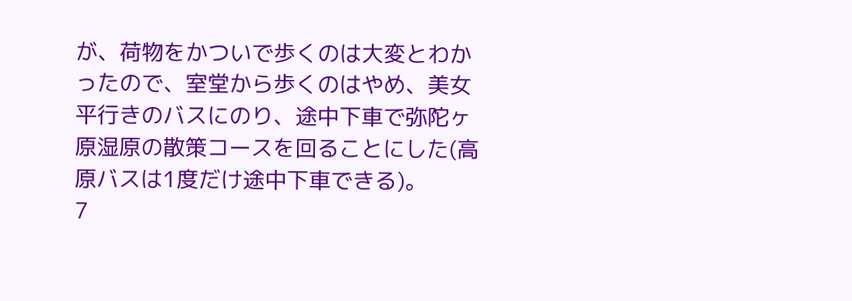が、荷物をかついで歩くのは大変とわかったので、室堂から歩くのはやめ、美女平行きのバスにのり、途中下車で弥陀ヶ原湿原の散策コースを回ることにした(高原バスは1度だけ途中下車できる)。
7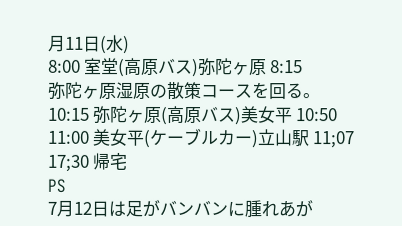月11日(水)
8:00 室堂(高原バス)弥陀ヶ原 8:15
弥陀ヶ原湿原の散策コースを回る。
10:15 弥陀ヶ原(高原バス)美女平 10:50
11:00 美女平(ケーブルカー)立山駅 11;07
17;30 帰宅
PS
7月12日は足がバンバンに腫れあが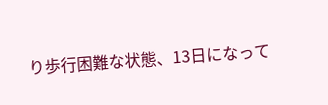り歩行困難な状態、13日になって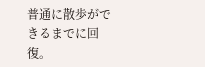普通に散歩ができるまでに回復。